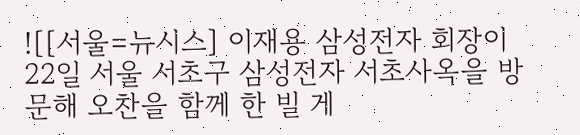![[서울=뉴시스] 이재용 삼성전자 회장이 22일 서울 서초구 삼성전자 서초사옥을 방문해 오찬을 함께 한 빌 게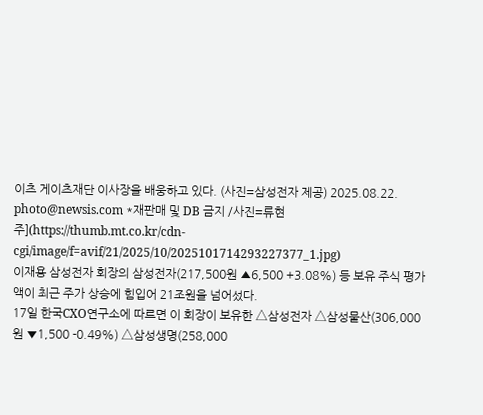이츠 게이츠재단 이사장을 배웅하고 있다. (사진=삼성전자 제공) 2025.08.22. photo@newsis.com *재판매 및 DB 금지 /사진=류현주](https://thumb.mt.co.kr/cdn-cgi/image/f=avif/21/2025/10/2025101714293227377_1.jpg)
이재용 삼성전자 회장의 삼성전자(217,500원 ▲6,500 +3.08%) 등 보유 주식 평가액이 최근 주가 상승에 힘입어 21조원을 넘어섰다.
17일 한국CXO연구소에 따르면 이 회장이 보유한 △삼성전자 △삼성물산(306,000원 ▼1,500 -0.49%) △삼성생명(258,000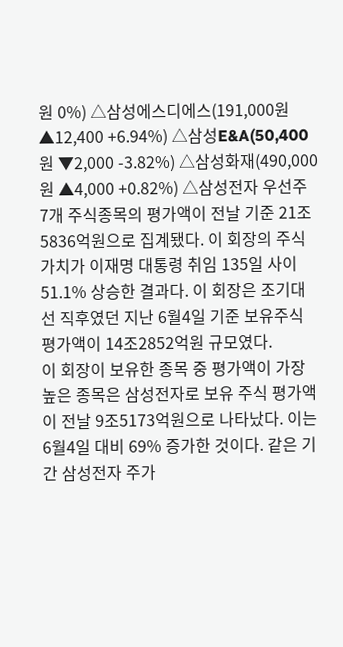원 0%) △삼성에스디에스(191,000원 ▲12,400 +6.94%) △삼성E&A(50,400원 ▼2,000 -3.82%) △삼성화재(490,000원 ▲4,000 +0.82%) △삼성전자 우선주 7개 주식종목의 평가액이 전날 기준 21조5836억원으로 집계됐다. 이 회장의 주식 가치가 이재명 대통령 취임 135일 사이 51.1% 상승한 결과다. 이 회장은 조기대선 직후였던 지난 6월4일 기준 보유주식 평가액이 14조2852억원 규모였다.
이 회장이 보유한 종목 중 평가액이 가장 높은 종목은 삼성전자로 보유 주식 평가액이 전날 9조5173억원으로 나타났다. 이는 6월4일 대비 69% 증가한 것이다. 같은 기간 삼성전자 주가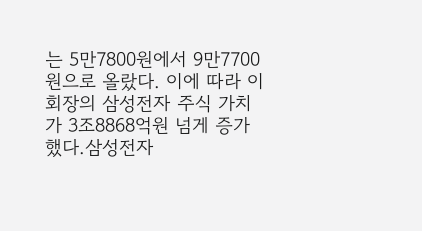는 5만7800원에서 9만7700원으로 올랐다. 이에 따라 이 회장의 삼성전자 주식 가치가 3조8868억원 넘게 증가했다.삼성전자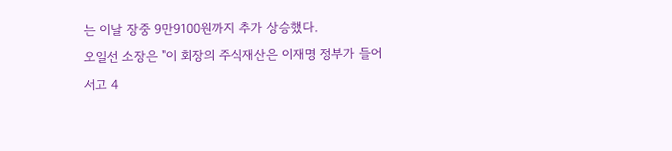는 이날 장중 9만9100원까지 추가 상승했다.
오일선 소장은 "이 회장의 주식재산은 이재명 정부가 들어서고 4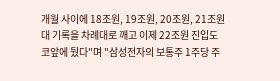개월 사이에 18조원, 19조원, 20조원, 21조원대 기록을 차례대로 깨고 이제 22조원 진입도 코앞에 뒀다"며 "삼성전자의 보통주 1주당 주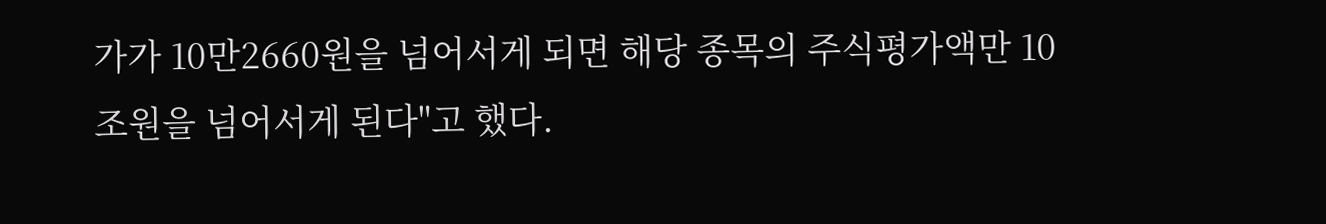가가 10만2660원을 넘어서게 되면 해당 종목의 주식평가액만 10조원을 넘어서게 된다"고 했다.